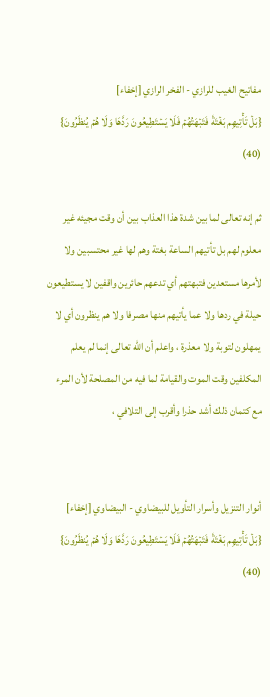مفاتيح الغيب للرازي - الفخر الرازي [إخفاء]
{بَلۡ تَأۡتِيهِم بَغۡتَةٗ فَتَبۡهَتُهُمۡ فَلَا يَسۡتَطِيعُونَ رَدَّهَا وَلَا هُمۡ يُنظَرُونَ} (40)

ثم إنه تعالى لما بين شدة هذا العذاب بين أن وقت مجيئه غير معلوم لهم بل تأتيهم الساعة بغتة وهم لها غير محتسبين ولا لأمرها مستعدين فتبهتهم أي تدعهم حائرين واقفين لا يستطيعون حيلة في ردها ولا عما يأتيهم منها مصرفا ولا هم ينظرون أي لا يمهلون لتوبة ولا معذرة ، واعلم أن الله تعالى إنما لم يعلم المكلفين وقت الموت والقيامة لما فيه من المصلحة لأن المرء مع كتمان ذلك أشد حذرا وأقرب إلى التلافي ،


أنوار التنزيل وأسرار التأويل للبيضاوي - البيضاوي [إخفاء]
{بَلۡ تَأۡتِيهِم بَغۡتَةٗ فَتَبۡهَتُهُمۡ فَلَا يَسۡتَطِيعُونَ رَدَّهَا وَلَا هُمۡ يُنظَرُونَ} (40)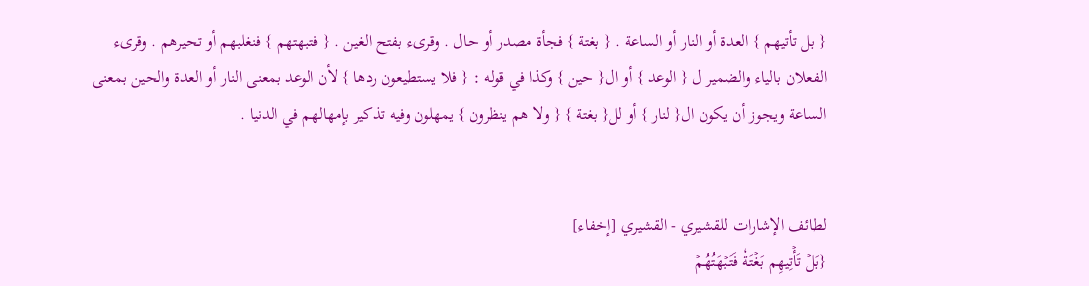{ بل تأتيهم } العدة أو النار أو الساعة . { بغتة } فجأة مصدر أو حال . وقرىء بفتح الغين . { فتبهتهم } فنغلبهم أو تحيرهم . وقرىء الفعلان بالياء والضمير ل { الوعد } أو ال{ حين } وكذا في قوله : { فلا يستطيعون ردها } لأن الوعد بمعنى النار أو العدة والحين بمعنى الساعة ويجوز أن يكون ال{ لنار } أو لل{ بغتة } { ولا هم ينظرون } يمهلون وفيه تذكير بإمهالهم في الدنيا .


لطائف الإشارات للقشيري - القشيري [إخفاء]
{بَلۡ تَأۡتِيهِم بَغۡتَةٗ فَتَبۡهَتُهُمۡ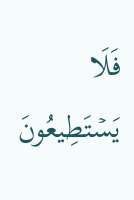فَلَا يَسۡتَطِيعُونَ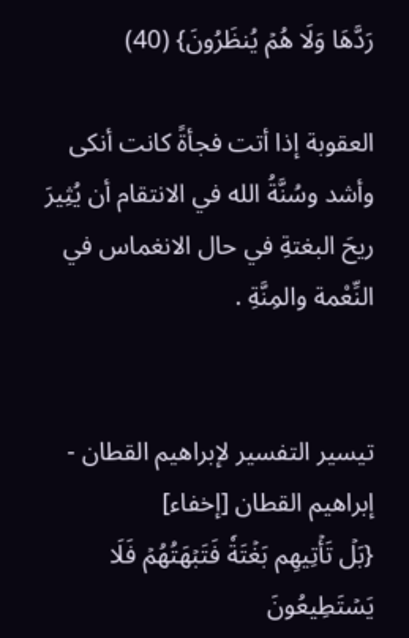رَدَّهَا وَلَا هُمۡ يُنظَرُونَ} (40)

العقوبة إذا أتت فجأةً كانت أنكى وأشد وسُنَّةُ الله في الانتقام أن يُثِيرَ ريحَ البغتةِ في حال الانغماس في النِّعْمة والمِنَّةِ .


تيسير التفسير لإبراهيم القطان - إبراهيم القطان [إخفاء]
{بَلۡ تَأۡتِيهِم بَغۡتَةٗ فَتَبۡهَتُهُمۡ فَلَا يَسۡتَطِيعُونَ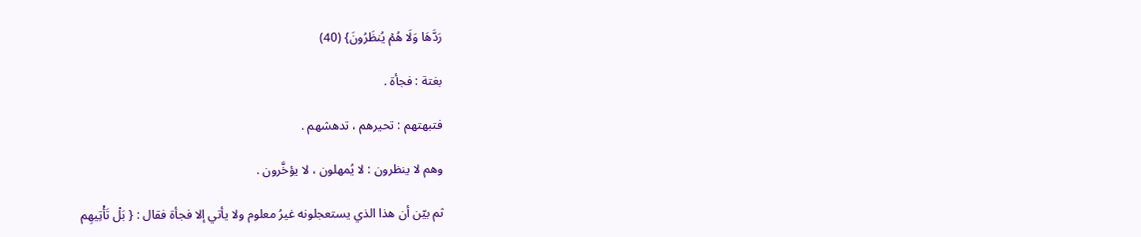رَدَّهَا وَلَا هُمۡ يُنظَرُونَ} (40)

بغتة : فجأة .

فتبهتهم : تحيرهم ، تدهشهم .

وهم لا ينظرون : لا يُمهلون ، لا يؤخَّرون .

ثم بيّن أن هذا الذي يستعجلونه غيرُ معلوم ولا يأتي إلا فجأة فقال : { بَلْ تَأْتِيهِم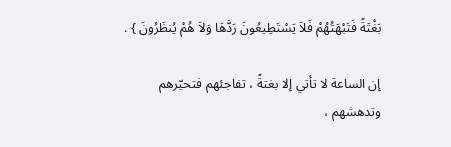بَغْتَةً فَتَبْهَتُهُمْ فَلاَ يَسْتَطِيعُونَ رَدَّهَا وَلاَ هُمْ يُنظَرُونَ } .

إن الساعة لا تأتي إلا بغتةً ، تفاجئهم فتحيّرهم وتدهشهم ،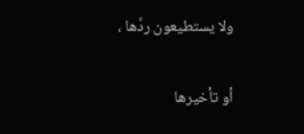ولا يستطيعون ردَّها ،

أو تأخيرها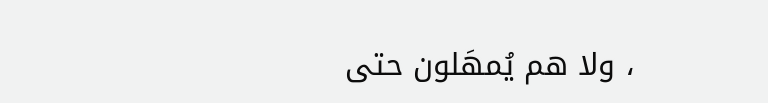، ولا هم يُمهَلون حتى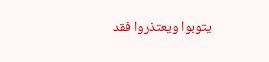يتوبوا ويعتذروا فقد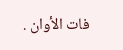فات الأوان .